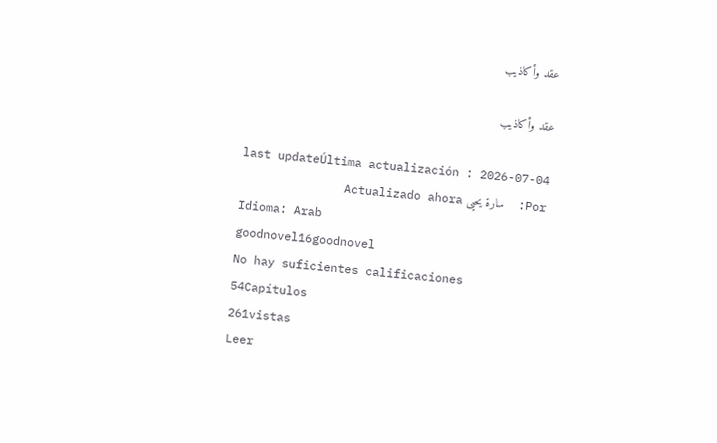عقد وأكاذيب

عقد وأكاذيب

last updateÚltima actualización : 2026-07-04
Por:  سارة يحيى Actualizado ahora
Idioma: Arab
goodnovel16goodnovel
No hay suficientes calificaciones
54Capítulos
261vistas
Leer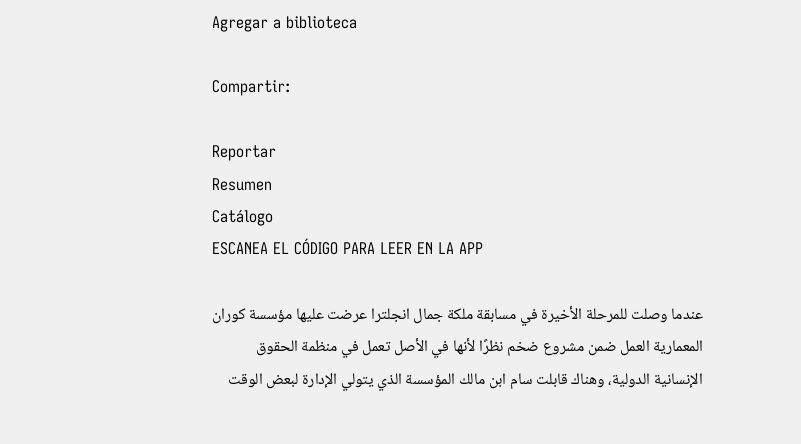Agregar a biblioteca

Compartir:

Reportar
Resumen
Catálogo
ESCANEA EL CÓDIGO PARA LEER EN LA APP

عندما وصلت للمرحلة الأخيرة في مسابقة ملكة جمال انجلترا عرضت عليها مؤسسة كوران المعمارية العمل ضمن مشروع ضخم نظرًا لأنها في الأصل تعمل في منظمة الحقوق الإنسانية الدولية، وهناك قابلت سام ابن مالك المؤسسة الذي يتولي الإدارة لبعض الوقت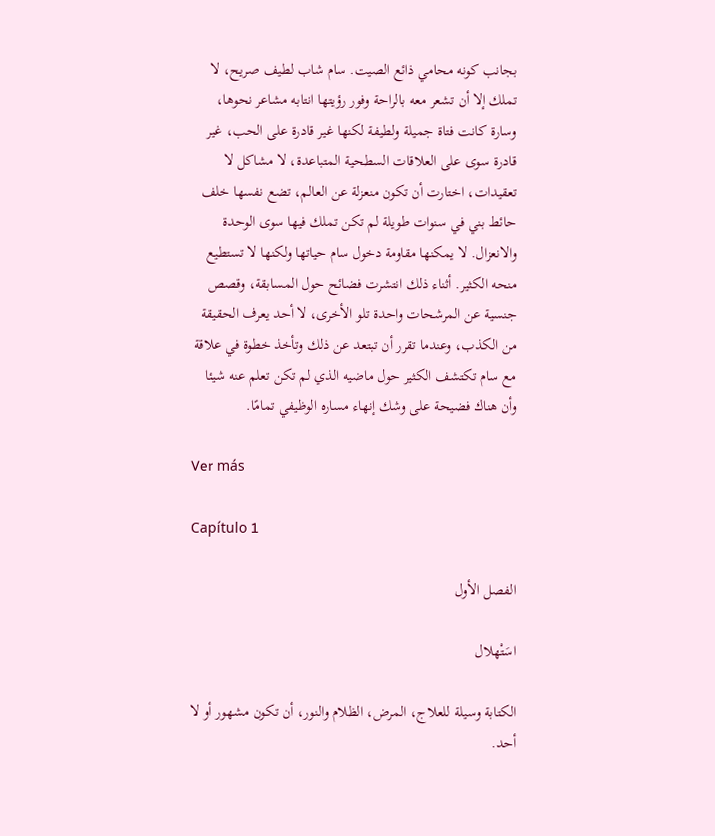بجانب كونه محامي ذائع الصيت. سام شاب لطيف صريح، لا تملك إلا أن تشعر معه بالراحة وفور رؤيتها انتابه مشاعر نحوها، وسارة كانت فتاة جميلة ولطيفة لكنها غير قادرة على الحب، غير قادرة سوى على العلاقات السطحية المتباعدة، لا مشاكل لا تعقيدات، اختارت أن تكون منعزلة عن العالم، تضع نفسها خلف حائط بني في سنوات طويلة لم تكن تملك فيها سوى الوحدة والانعزال. لا يمكنها مقاومة دخول سام حياتها ولكنها لا تستطيع منحه الكثير. أثناء ذلك انتشرت فضائح حول المسابقة، وقصص جنسية عن المرشحات واحدة تلو الأخرى، لا أحد يعرف الحقيقة من الكذب، وعندما تقرر أن تبتعد عن ذلك وتأخذ خطوة في علاقة مع سام تكتشف الكثير حول ماضيه الذي لم تكن تعلم عنه شيئا وأن هناك فضيحة على وشك إنهاء مساره الوظيفي تمامًا.

Ver más

Capítulo 1

الفصل الأول

اسَتْهلال

الكتابة وسيلة للعلاج، المرض، الظلام والنور، أن تكون مشهور أو لا أحد.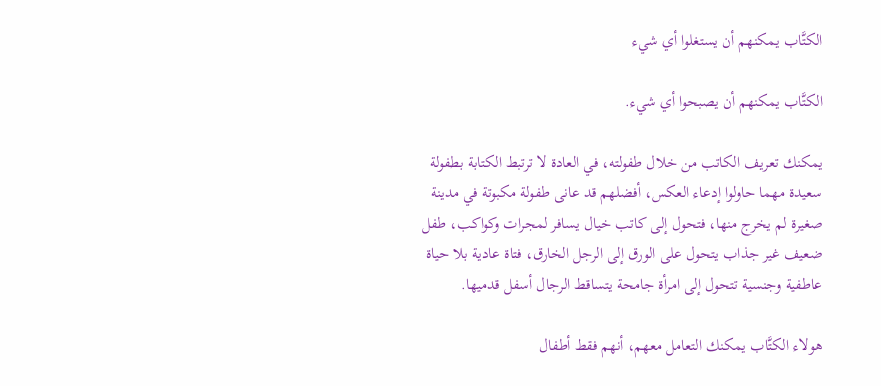الكتَّاب يمكنهم أن يستغلوا أي شيء

الكتَّاب يمكنهم أن يصبحوا أي شيء.

يمكنك تعريف الكاتب من خلال طفولته، في العادة لا ترتبط الكتابة بطفولة سعيدة مهما حاولوا إدعاء العكس، أفضلهم قد عانى طفولة مكبوتة في مدينة صغيرة لم يخرج منها، فتحول إلى كاتب خيال يسافر لمجرات وكواكب، طفل ضعيف غير جذاب يتحول على الورق إلى الرجل الخارق، فتاة عادية بلا حياة عاطفية وجنسية تتحول إلى امرأة جامحة يتساقط الرجال أسفل قدميها.

هولاء الكتَّاب يمكنك التعامل معهم، أنهم فقط أطفال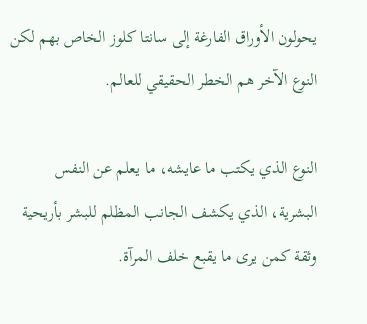يحولون الأوراق الفارغة إلى سانتا كلوز الخاص بهم لكن النوع الآخر هم الخطر الحقيقي للعالم.

النوع الذي يكتب ما عايشه، ما يعلم عن النفس البشرية، الذي يكشف الجانب المظلم للبشر بأريحية وثقة كمن يرى ما يقبع خلف المرآة.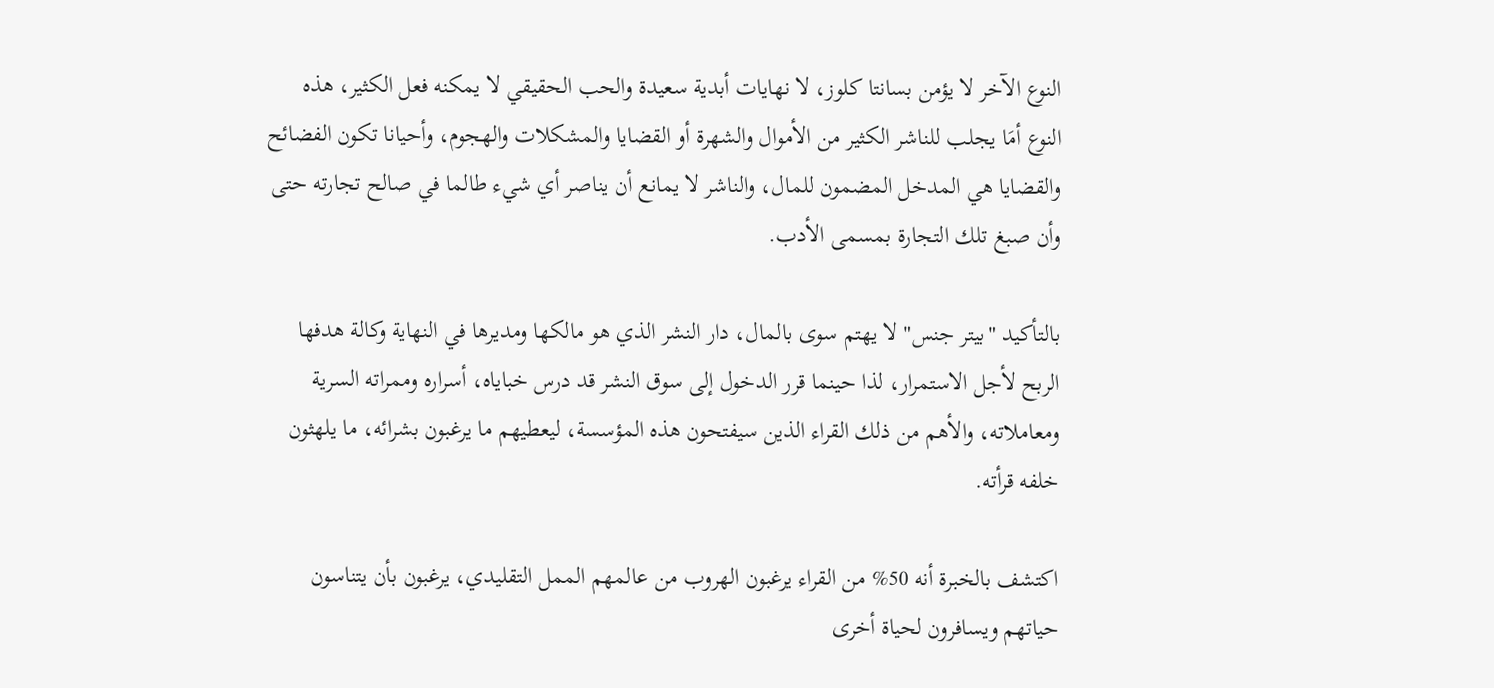النوع الآخر لا يؤمن بسانتا كلوز، لا نهايات أبدية سعيدة والحب الحقيقي لا يمكنه فعل الكثير، هذه النوع أمَا يجلب للناشر الكثير من الأموال والشهرة أو القضايا والمشكلات والهجوم، وأحيانا تكون الفضائح والقضايا هي المدخل المضمون للمال، والناشر لا يمانع أن يناصر أي شيء طالما في صالح تجارته حتى وأن صبغ تلك التجارة بمسمى الأدب.

بالتأكيد "بيتر جنس" لا يهتم سوى بالمال، دار النشر الذي هو مالكها ومديرها في النهاية وكالة هدفها الربح لأجل الاستمرار، لذا حينما قرر الدخول إلى سوق النشر قد درس خباياه، أسراره وممراته السرية ومعاملاته، والأهم من ذلك القراء الذين سيفتحون هذه المؤسسة، ليعطيهم ما يرغبون بشرائه، ما يلهثون خلفه قرأته.

اكتشف بالخبرة أنه 50% من القراء يرغبون الهروب من عالمهم الممل التقليدي، يرغبون بأن يتناسون حياتهم ويسافرون لحياة أخرى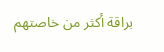براقة أكثر من خاصتهم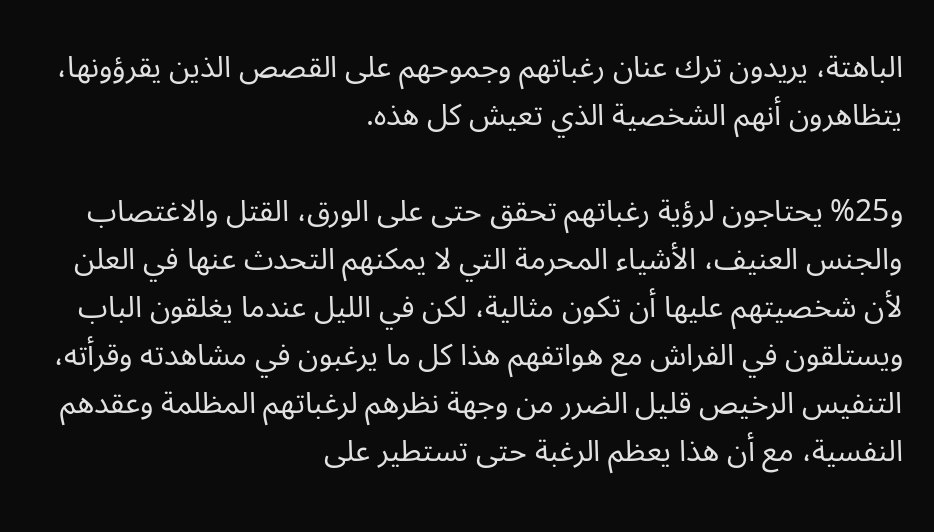الباهتة، يريدون ترك عنان رغباتهم وجموحهم على القصص الذين يقرؤونها، يتظاهرون أنهم الشخصية الذي تعيش كل هذه.

و25% يحتاجون لرؤية رغباتهم تحقق حتى على الورق، القتل والاغتصاب والجنس العنيف، الأشياء المحرمة التي لا يمكنهم التحدث عنها في العلن لأن شخصيتهم عليها أن تكون مثالية، لكن في الليل عندما يغلقون الباب ويستلقون في الفراش مع هواتفهم هذا كل ما يرغبون في مشاهدته وقرأته، التنفيس الرخيص قليل الضرر من وجهة نظرهم لرغباتهم المظلمة وعقدهم النفسية، مع أن هذا يعظم الرغبة حتى تستطير على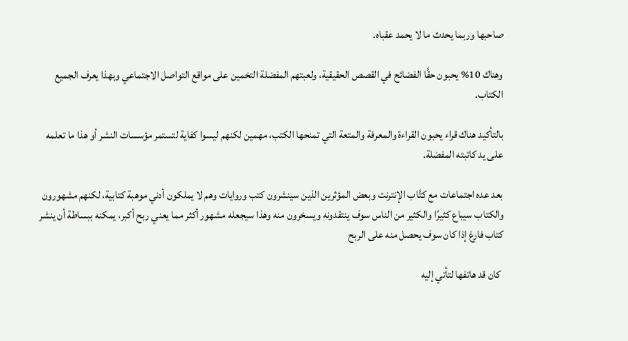صاحبها وربما يحدث ما لا يحمد عقباه.

وهناك 10% يحبون حقَّا الفضائح في القصص الحقيقية، ولعبتهم المفضلة التخمين على مواقع التواصل الاجتماعي وبهذا يعرف الجميع الكتاب.

بالتأكيد هناك قراء يحبون القراءة والمعرفة والمتعة التي تمنحها الكتب، مهمين لكنهم ليسوا كفاية لتستمر مؤسسات النشر أو هذا ما تعلمه على يد كاتبته المفضلة.

بعد عده اجتماعات مع كتَّاب الإنترنت وبعض المؤثرين الذين سينشرون كتب وروايات وهم لا يملكون أدني موهبة كتابية، لكنهم مشهورون والكتاب سيباع كثيرًا والكثير من الناس سوف ينتقدونه ويسخرون منه وهذا سيجعله مشهور أكثر مما يعني ربح أكبر، يمكنه ببساطة أن ينشر كتاب فارغ إذا كان سوف يحصل منه على الربح

 كان قد هاتفها لتأتي إليه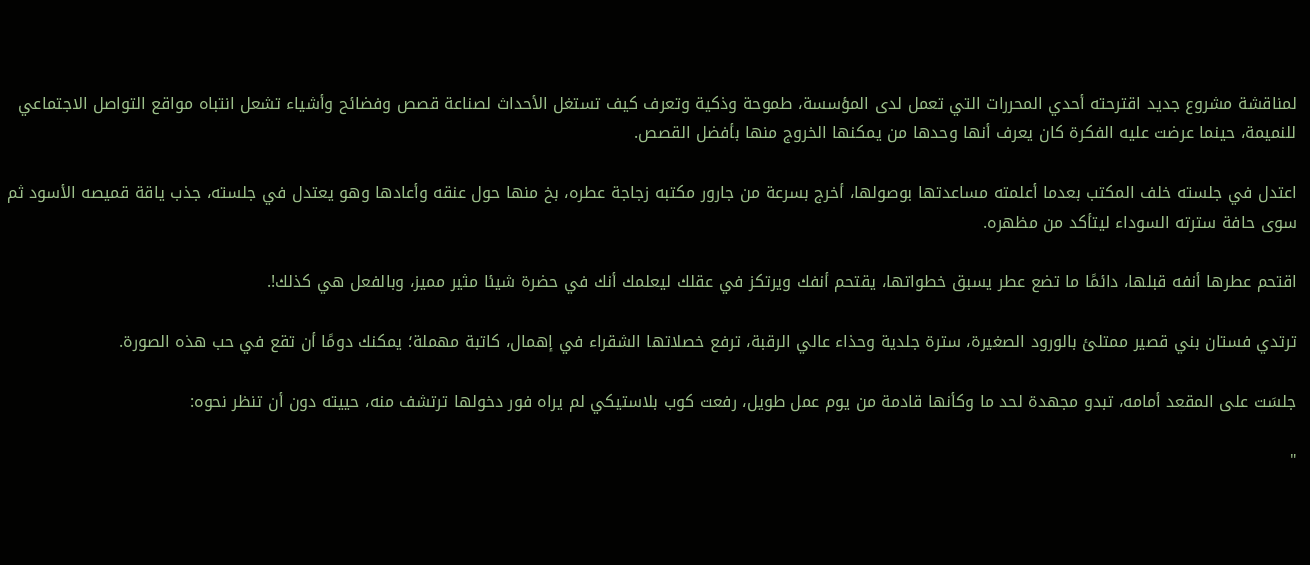لمناقشة مشروع جديد اقترحته أحدي المحررات التي تعمل لدى المؤسسة، طموحة وذكية وتعرف كيف تستغل الأحداث لصناعة قصص وفضائح وأشياء تشعل انتباه مواقع التواصل الاجتماعي للنميمة، حينما عرضت عليه الفكرة كان يعرف أنها وحدها من يمكنها الخروج منها بأفضل القصص.

اعتدل في جلسته خلف المكتب بعدما أعلمته مساعدتها بوصولها، أخرج بسرعة من جارور مكتبه زجاجة عطره، بخ منها حول عنقه وأعادها وهو يعتدل في جلسته، جذب ياقة قميصه الأسود ثم سوى حافة سترته السوداء ليتأكد من مظهره.

اقتحم عطرها أنفه قبلها، دائمًا ما تضع عطر يسبق خطواتها، يقتحم أنفك ويرتكز في عقلك ليعلمك أنك في حضرة شيئا مثير مميز، وبالفعل هي كذلك!.

ترتدي فستان بني قصير ممتلئ بالورود الصغيرة، سترة جلدية وحذاء عالي الرقبة، ترفع خصلاتها الشقراء في إهمال، كاتبة مهملة؛ يمكنك دومًا أن تقع في حب هذه الصورة.

جلسَت على المقعد أمامه، تبدو مجهدة لحد ما وكأنها قادمة من يوم عمل طويل، رفعت كوب بلاستيكي لم يراه فور دخولها ترتشف منه، حييته دون أن تنظر نحوه:

"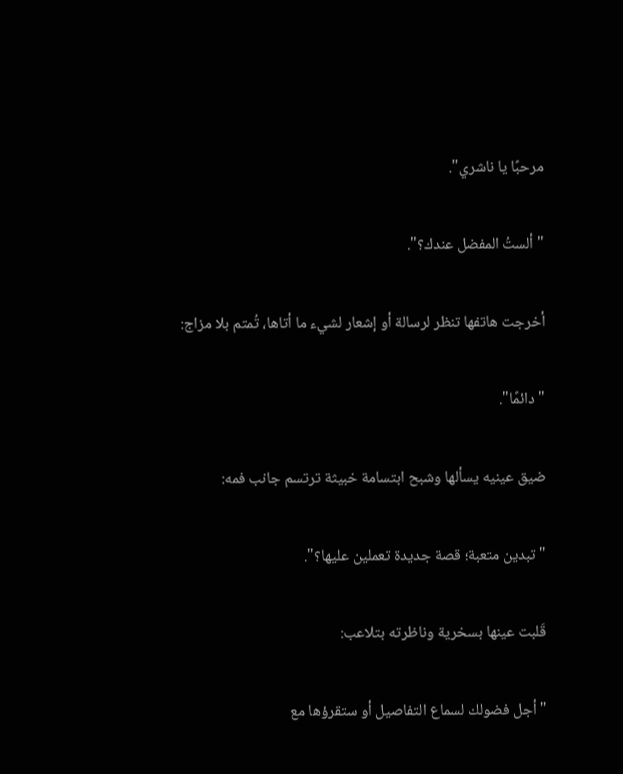مرحبًا يا ناشري".

" ألستُ المفضل عندك؟".

أخرجت هاتفها تنظر لرسالة أو إشعار لشيء ما أتاها، تُمتم بلا مزاج:

" دائمًا".

ضيق عينيه يسألها وشبح ابتسامة خبيثة ترتسم جانب فمه:

" تبدين متعبة؛ قصة جديدة تعملين عليها؟".

قَلبت عينها بسخرية وناظرته بتلاعب:

" أجل فضولك لسماع التفاصيل أو ستقرؤها مع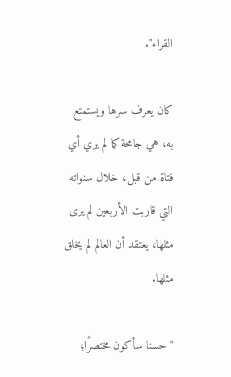القراء".

كان يعرف سرها ويستمتع به، هي جامحة كما لم يري أي فتاة من قبل، خلال سنواته التي قاربت الأربعين لم يرى مثلها، يعتقد أن العالم لم يخلق مثلها.

" حسنا سأكون مختصرًا؛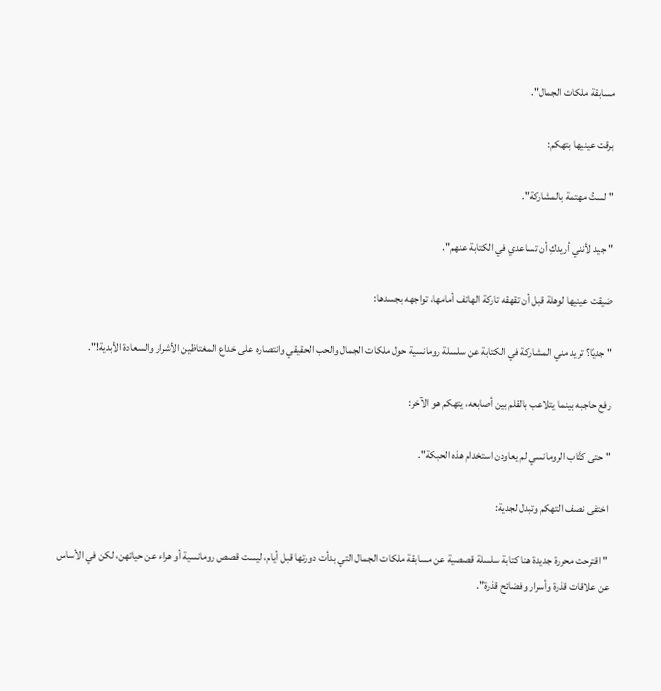مسابقة ملكات الجمال".

برقت عينيها بتهكم:

" لستُ مهتمة بالمشاركة".

" جيد لأنني أريدكِ أن تساعدي في الكتابة عنهم".

ضيقت عينيها لوهلة قبل أن تقهقه تاركة الهاتف أمامها، تواجهه بجسدها:

" جديًا؟ تريد مني المشاركة في الكتابة عن سلسلة رومانسية حول ملكات الجمال والحب الحقيقي وانتصاره على خداع المغتاظين الأشرار والسعادة الأبدية!".

رفع حاجبه بينما يتلاعب بالقلم بين أصابعه، يتهكم هو الآخر:

" حتى كتَّاب الرومانسي لم يعاودن استخدام هذه الحبكة".

 اختفى نصف التهكم وتبدل لجدية:

 " اقترحت محررة جديدة هنا كتابة سلسلة قصصية عن مسابقة ملكات الجمال التي بدأت دورتها قبل أيام، ليست قصص رومانسية أو هراء عن حياتهن، لكن في الأساس عن علاقات قذرة وأسرار وفضائح قذرة".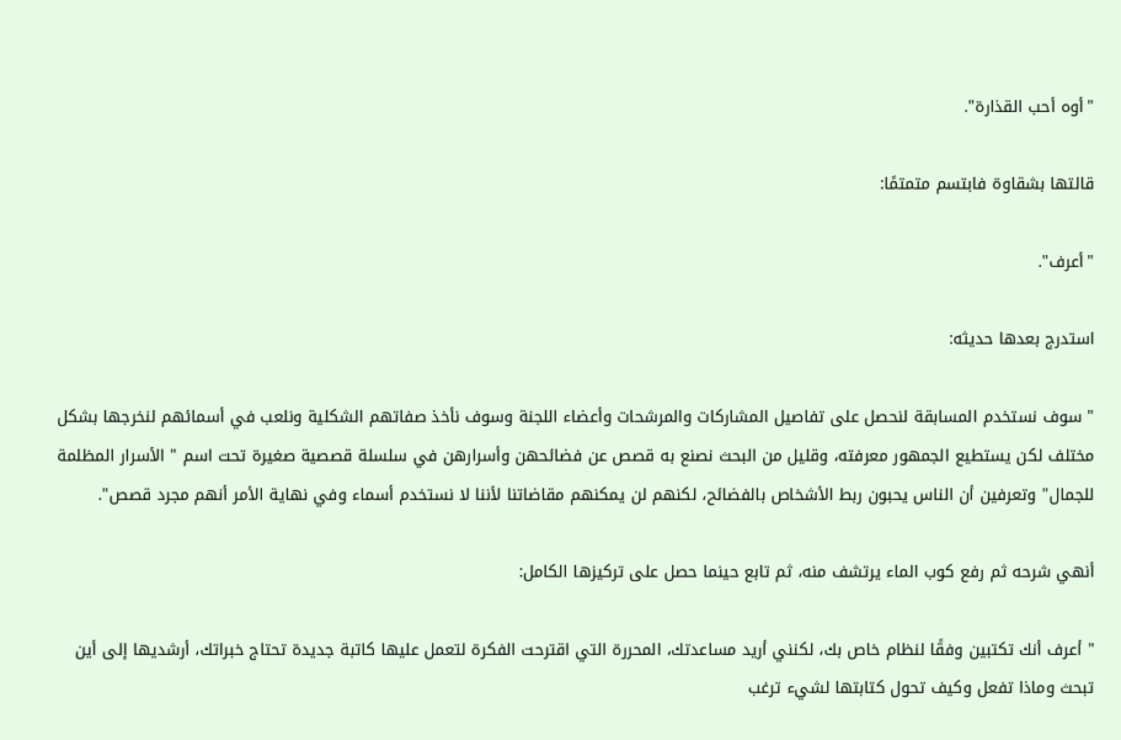"أوه أحب القذارة".

قالتها بشقاوة فابتسم متمتمًا:

"أعرف".

استدرج بعدها حديثه:

" سوف نستخدم المسابقة لنحصل على تفاصيل المشاركات والمرشحات وأعضاء اللجنة وسوف نأخذ صفاتهم الشكلية ونلعب في أسمائهم لنخرجها بشكل مختلف لكن يستطيع الجمهور معرفته، وقليل من البحث نصنع به قصص عن فضائحهن وأسرارهن في سلسلة قصصية صغيرة تحت اسم " الأسرار المظلمة للجمال" وتعرفين أن الناس يحبون ربط الأشخاص بالفضائح، لكنهم لن يمكنهم مقاضاتنا لأننا لا نستخدم أسماء وفي نهاية الأمر أنهم مجرد قصص".

أنهي شرحه ثم رفع كوب الماء يرتشف منه، ثم تابع حينما حصل على تركيزها الكامل:

" أعرف أنك تكتبين وفقًا لنظام خاص بك، لكنني أريد مساعدتك، المحررة التي اقترحت الفكرة لتعمل عليها كاتبة جديدة تحتاج خبراتك، أرشديها إلى أين تبحث وماذا تفعل وكيف تحول كتابتها لشيء ترغب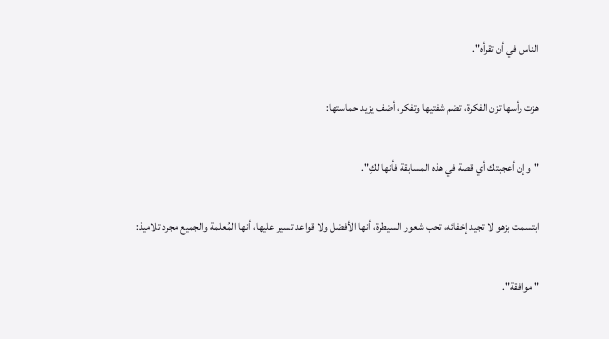الناس في أن تقرأه".

هزت رأسها تزن الفكرة، تضم شفتيها وتفكر، أضف يزيد حماستها:

"وإن أعجبتك أي قصة في هذه المسابقة فأنها لكِ".

ابتسمت بزهو لا تجيد إخفائه، تحب شعور السيطرة، أنها الأفضل ولا قواعد تسير عليها، أنها المُعلمة والجميع مجرد تلاميذ:

" موافقة".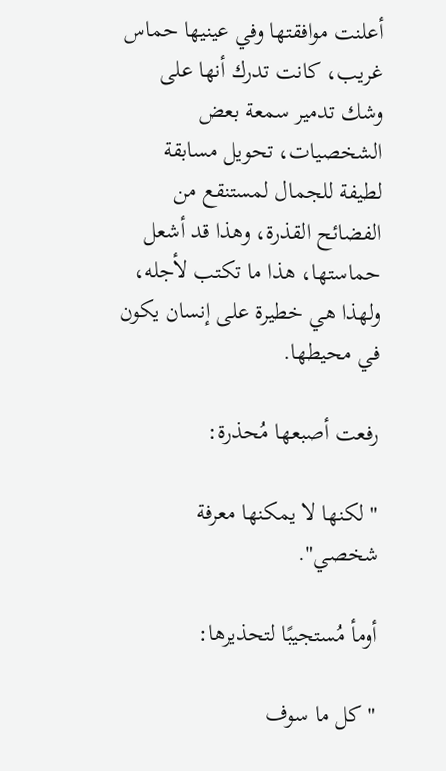أعلنت موافقتها وفي عينيها حماس غريب، كانت تدرك أنها على وشك تدمير سمعة بعض الشخصيات، تحويل مسابقة لطيفة للجمال لمستنقع من الفضائح القذرة، وهذا قد أشعل حماستها، هذا ما تكتب لأجله، ولهذا هي خطيرة على إنسان يكون في محيطها.

رفعت أصبعها مُحذرة:

" لكنها لا يمكنها معرفة شخصي".

أومأ مُستجيبًا لتحذيرها:

" كل ما سوف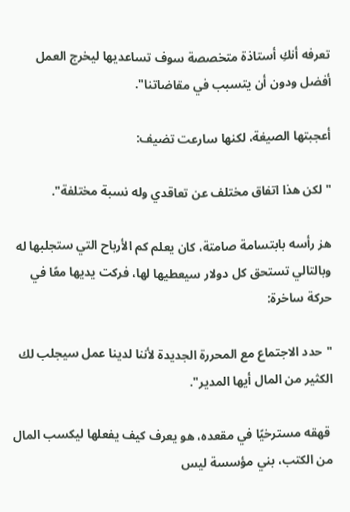تعرفه أنكِ أستاذة متخصصة سوف تساعديها ليخرج العمل أفضل ودون أن يتسبب في مقاضاتنا".

أعجبتها الصيغة، لكنها سارعت تضيف:

" لكن هذا اتفاق مختلف عن تعاقدي وله نسبة مختلفة".

هز رأسه بابتسامة صامتة، كان يعلم كم الأرباح التي ستجلبها له وبالتالي تستحق كل دولار سيعطيها لها، فركت يديها معًا في حركة ساخرة:

"حدد الاجتماع مع المحررة الجديدة لأننا لدينا عمل سيجلب لك الكثير من المال أيها المدير".

 قهقه مسترخيًا في مقعده، هو يعرف كيف يفعلها ليكسب المال من الكتب، بني مؤسسة ليس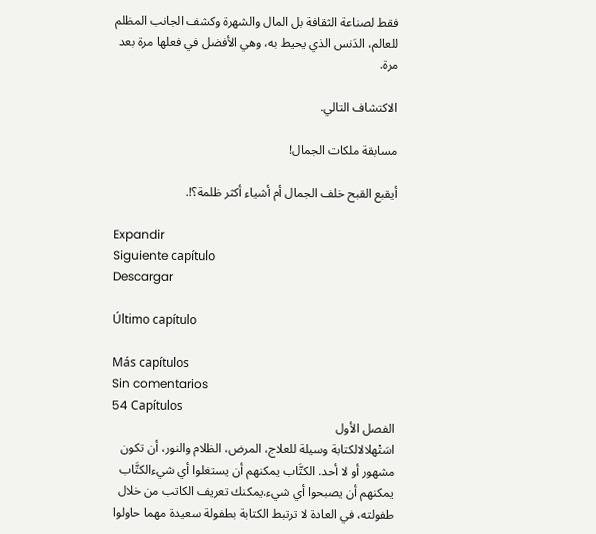فقط لصناعة الثقافة بل المال والشهرة وكشف الجانب المظلم للعالم، الدَنس الذي يحيط به، وهي الأفضل في فعلها مرة بعد مرة.

الاكتشاف التالي.

مسابقة ملكات الجمال!

أيقبع القبح خلف الجمال أم أشياء أكثر ظلمة؟!.

Expandir
Siguiente capítulo
Descargar

Último capítulo

Más capítulos
Sin comentarios
54 Capítulos
الفصل الأول
اسَتْهلالالكتابة وسيلة للعلاج، المرض، الظلام والنور، أن تكون مشهور أو لا أحد. الكتَّاب يمكنهم أن يستغلوا أي شيءالكتَّاب يمكنهم أن يصبحوا أي شيء.يمكنك تعريف الكاتب من خلال طفولته، في العادة لا ترتبط الكتابة بطفولة سعيدة مهما حاولوا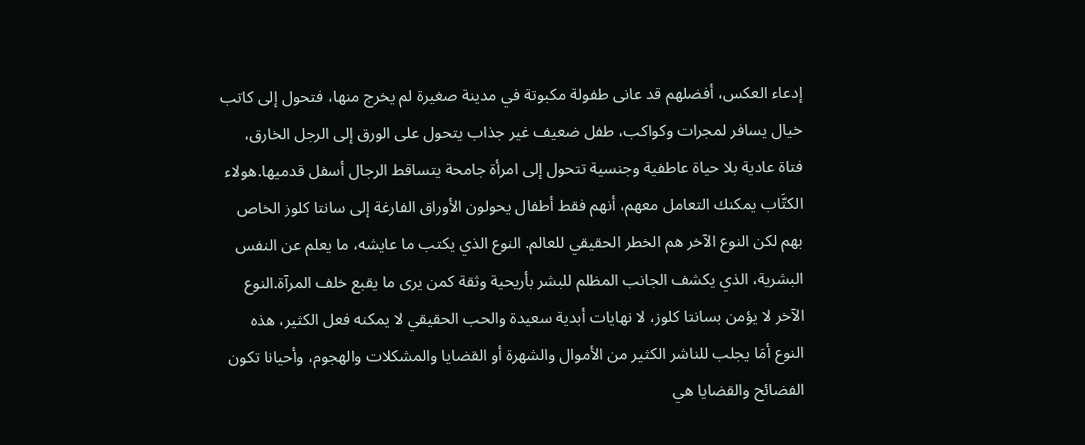إدعاء العكس، أفضلهم قد عانى طفولة مكبوتة في مدينة صغيرة لم يخرج منها، فتحول إلى كاتب خيال يسافر لمجرات وكواكب، طفل ضعيف غير جذاب يتحول على الورق إلى الرجل الخارق، فتاة عادية بلا حياة عاطفية وجنسية تتحول إلى امرأة جامحة يتساقط الرجال أسفل قدميها.هولاء الكتَّاب يمكنك التعامل معهم، أنهم فقط أطفال يحولون الأوراق الفارغة إلى سانتا كلوز الخاص بهم لكن النوع الآخر هم الخطر الحقيقي للعالم. النوع الذي يكتب ما عايشه، ما يعلم عن النفس البشرية، الذي يكشف الجانب المظلم للبشر بأريحية وثقة كمن يرى ما يقبع خلف المرآة.النوع الآخر لا يؤمن بسانتا كلوز، لا نهايات أبدية سعيدة والحب الحقيقي لا يمكنه فعل الكثير، هذه النوع أمَا يجلب للناشر الكثير من الأموال والشهرة أو القضايا والمشكلات والهجوم، وأحيانا تكون الفضائح والقضايا هي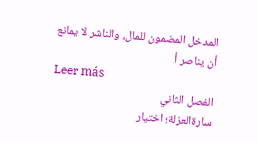المدخل المضمون للمال، والناشر لا يمانع أن يناصر أ
Leer más
الفصل الثاني
سارةالعزلة؛ اختيار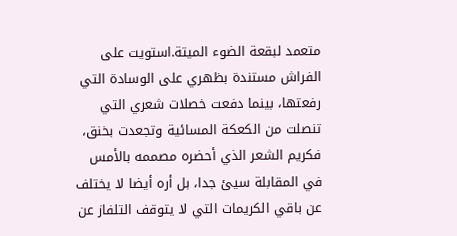متعمد لبقعة الضوء الميتة.استويت على الفراش مستندة بظهري على الوسادة التي رفعتها، بينما دفعت خصلات شعري التي تنصلت من الكعكة المسائية وتجعدت بخنق، فكريم الشعر الذي أحضره مصممه بالأمس في المقابلة سيئ جدا، بل أره أيضا لا يختلف عن باقي الكريمات التي لا يتوقف التلفاز عن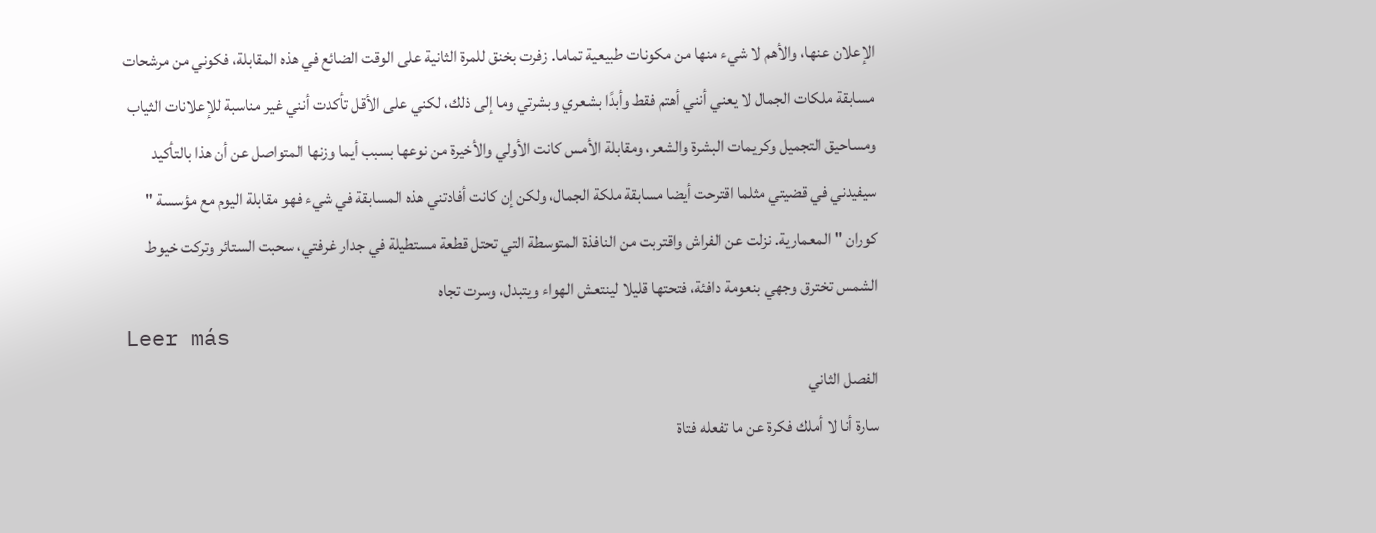الإعلان عنها، والأهم لا شيء منها من مكونات طبيعية تماما. زفرت بخنق للمرة الثانية على الوقت الضائع في هذه المقابلة، فكوني من مرشحات مسابقة ملكات الجمال لا يعني أنني أهتم فقط وأبدًا بشعري وبشرتي وما إلى ذلك، لكني على الأقل تأكدت أنني غير مناسبة للإعلانات الثياب ومساحيق التجميل وكريمات البشرة والشعر، ومقابلة الأمس كانت الأولي والأخيرة من نوعها بسبب أيما وزنها المتواصل عن أن هذا بالتأكيد سيفيدني في قضيتي مثلما اقترحت أيضا مسابقة ملكة الجمال، ولكن إن كانت أفادتني هذه المسابقة في شيء فهو مقابلة اليوم مع مؤسسة " كوران " المعمارية. نزلت عن الفراش واقتربت من النافذة المتوسطة التي تحتل قطعة مستطيلة في جدار غرفتي، سحبت الستائر وتركت خيوط الشمس تخترق وجهي بنعومة دافئة، فتحتها قليلا لينتعش الهواء ويتبدل، وسرت تجاه
Leer más
الفصل الثاني
سارة أنا لا أملك فكرة عن ما تفعله فتاة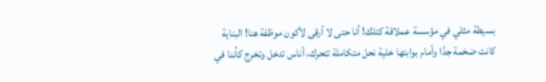بسيطة مثلي في مؤسسة عملاقة كتلك! أنا حتى لا أرقى لأكون موظفة هنا! البناية كانت ضخمة جدًا وأمام بوابتها خلية نحل متكاملة تتحرك، أناس تدخل وتخرج كأننا في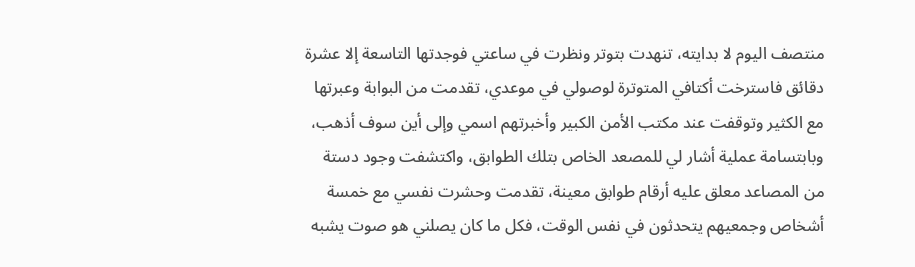منتصف اليوم لا بدايته، تنهدت بتوتر ونظرت في ساعتي فوجدتها التاسعة إلا عشرة دقائق فاسترخت أكتافي المتوترة لوصولي في موعدي، تقدمت من البوابة وعبرتها مع الكثير وتوقفت عند مكتب الأمن الكبير وأخبرتهم اسمي وإلى أين سوف أذهب، وبابتسامة عملية أشار لي للمصعد الخاص بتلك الطوابق، واكتشفت وجود دستة من المصاعد معلق عليه أرقام طوابق معينة، تقدمت وحشرت نفسي مع خمسة أشخاص وجمعيهم يتحدثون في نفس الوقت، فكل ما كان يصلني هو صوت يشبه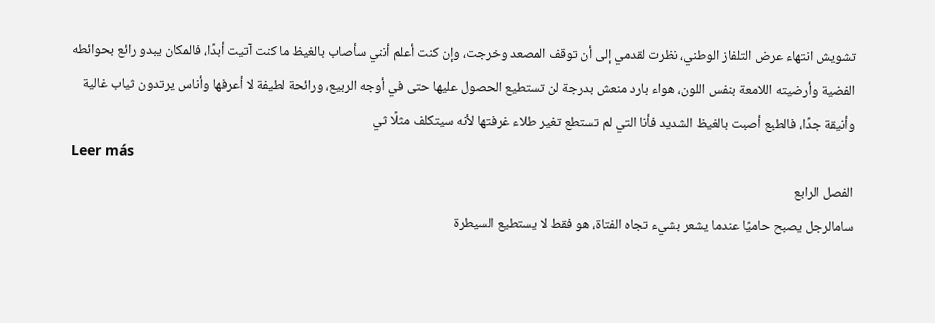تشویش انتهاء عرض التلفاز الوطني، نظرت لقدمي إلى أن توقف المصعد وخرجت، وإن كنت أعلم أنني سأصاب بالغيظ ما كنت آتيت أبدًا، فالمكان يبدو رائع بحوائطه الفضية وأرضيته اللامعة بنفس اللون، هواء بارد منعش بدرجة لن تستطيع الحصول عليها حتى في أوجه الربيع، ورائحة لطيفة لا أعرفها وأناس يرتدون ثياب غالية وأنيقة جدًا، فالطبع أصبت بالغيظ الشديد فأنا التي لم تستطع تغير طلاء غرفتها لأنه سيتكلف مثلًا ثي
Leer más
الفصل الرابع
سامالرجل يصبح حاميًا عندما يشعر بشيء تجاه الفتاة، هو فقط لا يستطيع السيطرة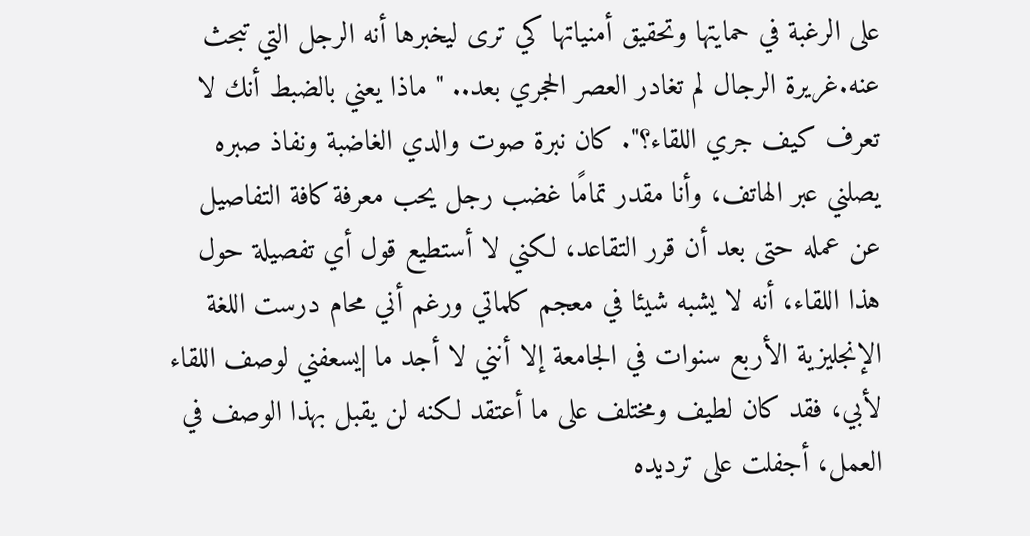على الرغبة في حمايتها وتحقيق أمنياتها كي ترى ليخبرها أنه الرجل التي تبحث عنه.غريرة الرجال لم تغادر العصر الحجري بعد.. " ماذا يعني بالضبط أنك لا تعرف كيف جري اللقاء؟". كان نبرة صوت والدي الغاضبة ونفاذ صبره يصلني عبر الهاتف، وأنا مقدر تمامًا غضب رجل يحب معرفة كافة التفاصيل عن عمله حتى بعد أن قرر التقاعد، لكني لا أستطيع قول أي تفصيلة حول هذا اللقاء، أنه لا يشبه شيئا في معجم كلماتي ورغم أني محام درست اللغة الإنجليزية الأربع سنوات في الجامعة إلا أنني لا أجد ما |يسعفني لوصف اللقاء لأبي، فقد كان لطيف ومختلف على ما أعتقد لكنه لن يقبل بهذا الوصف في العمل، أجفلت على ترديده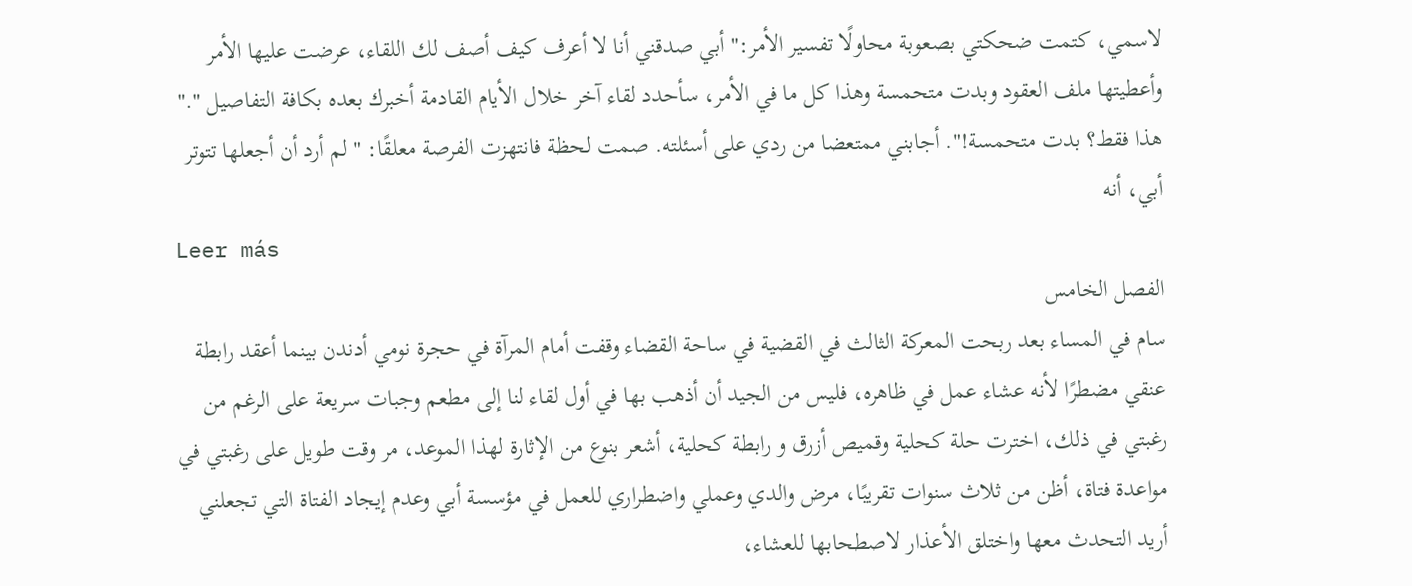لاسمي، كتمت ضحكتي بصعوبة محاولًا تفسير الأمر:" أبي صدقني أنا لا أعرف كيف أصف لك اللقاء، عرضت عليها الأمر وأعطيتها ملف العقود وبدت متحمسة وهذا كل ما في الأمر، سأحدد لقاء آخر خلال الأيام القادمة أخبرك بعده بكافة التفاصيل "." هذا فقط؟ بدت متحمسة!". أجابني ممتعضا من ردي على أسئلته. صمت لحظة فانتهزت الفرصة معلقًا: " لم أرد أن أجعلها تتوتر أبي، أنه
Leer más
الفصل الخامس
سام في المساء بعد ربحت المعركة الثالث في القضية في ساحة القضاء وقفت أمام المرآة في حجرة نومي أدندن بينما أعقد رابطة عنقي مضطرًا لأنه عشاء عمل في ظاهره، فليس من الجيد أن أذهب بها في أول لقاء لنا إلى مطعم وجبات سريعة على الرغم من رغبتي في ذلك، اخترت حلة كحلية وقميص أزرق و رابطة كحلية، أشعر بنوع من الإثارة لهذا الموعد، مر وقت طويل على رغبتي في مواعدة فتاة، أظن من ثلاث سنوات تقريبًا، مرض والدي وعملي واضطراري للعمل في مؤسسة أبي وعدم إيجاد الفتاة التي تجعلني أريد التحدث معها واختلق الأعذار لاصطحابها للعشاء،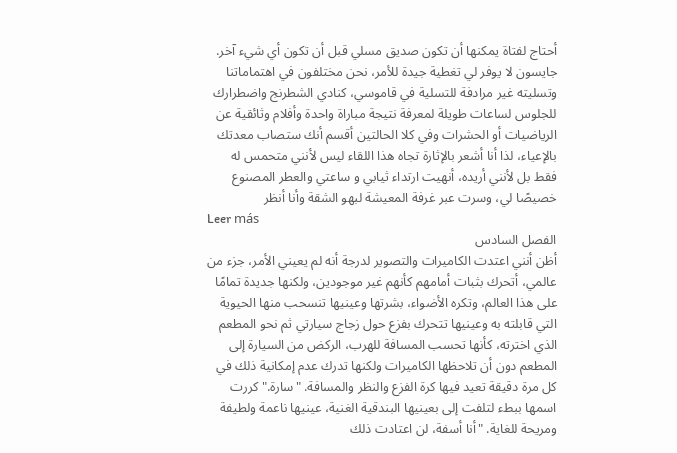أحتاج لفتاة يمكنها أن تكون صديق مسلي قبل أن تكون أي شيء آخر. جايسون لا يوفر لي تغطية جيدة للأمر، نحن مختلفون في اهتماماتنا وتسليته غير مرادفة للتسلية في قاموسي، كنادي الشطرنج واضطرارك للجلوس لساعات طويلة لمعرفة نتيجة مباراة واحدة وأفلام وثائقية عن الرياضيات أو الحشرات وفي كلا الحالتين أقسم أنك ستصاب معدتك بالإعياء، لذا أنا أشعر بالإثارة تجاه هذا اللقاء ليس لأنني متحمس له فقط بل لأنني أريده، أنهيت ارتداء ثيابي و ساعتي والعطر المصنوع خصيصًا لي، وسرت عبر غرفة المعيشة لبهو الشقة وأنا أنظر
Leer más
الفصل السادس
أظن أنني اعتدت الكاميرات والتصوير لدرجة أنه لم يعيني الأمر، جزء من عالمي، أتحرك بثبات أمامهم كأنهم غير موجودين، ولكنها جديدة تمامًا على هذا العالم، وتكره الأضواء، بشرتها وعينيها تنسحب منها الحيوية التي قابلته به وعينيها تتحرك بفزع حول زجاج سيارتي ثم نحو المطعم الذي اخترته، كأنها تحسب المسافة للهرب، الركض من السيارة إلى المطعم دون أن تلاحظها الكاميرات ولكنها تدرك عدم إمكانية ذلك في كل مرة دقيقة تعيد فيها كرة الفزع والنظر والمسافة. "سارة." كررت اسمها ببطء لتلفت إلى بعينيها البندقية الغنية، عينيها ناعمة ولطيفة ومريحة للغاية. "أنا أسفة، لن اعتادت ذلك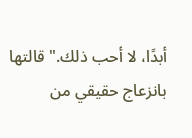أبدًا، لا أحب ذلك." قالتها بانزعاج حقيقي من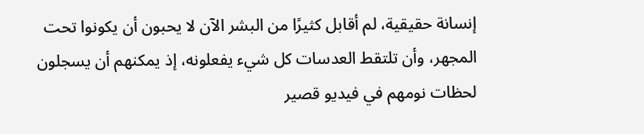إنسانة حقيقية، لم أقابل كثيرًا من البشر الآن لا يحبون أن يكونوا تحت المجهر، وأن تلتقط العدسات كل شيء يفعلونه، إذ يمكنهم أن يسجلون لحظات نومهم في فيديو قصير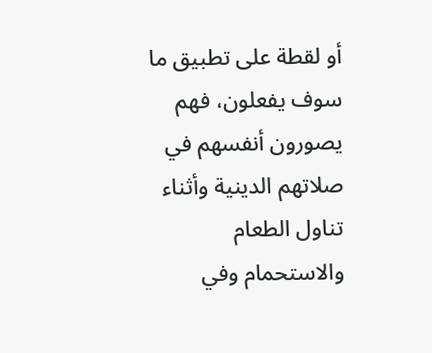أو لقطة على تطبيق ما سوف يفعلون، فهم يصورون أنفسهم في صلاتهم الدينية وأثناء تناول الطعام والاستحمام وفي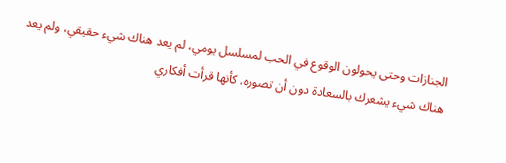الجنازات وحتى يحولون الوقوع في الحب لمسلسل يومي، لم يعد هناك شيء حقيقي، ولم يعد هناك شيء يشعرك بالسعادة دون أن تصوره. كأنها قرأت أفكاري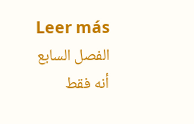Leer más
الفصل السابع
أنه فقط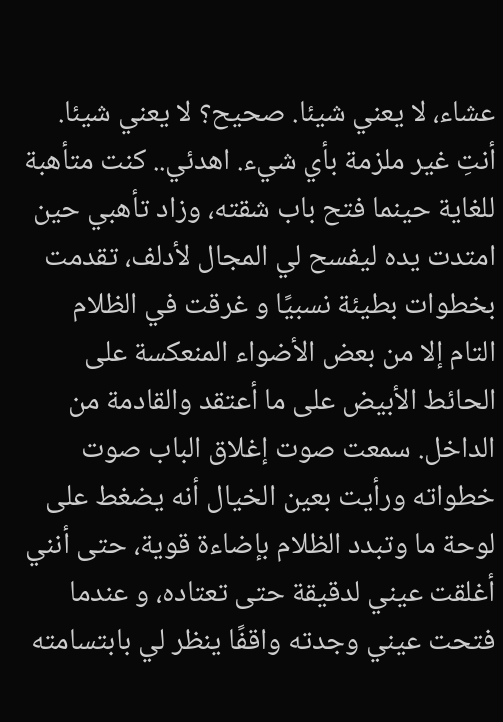عشاء، لا يعني شيئا. صحيح؟ لا يعني شيئا. أنتِ غير ملزمة بأي شيء. اهدئي.. كنت متأهبة للغاية حينما فتح باب شقته، وزاد تأهبي حين امتدت يده ليفسح لي المجال لأدلف، تقدمت بخطوات بطيئة نسبيًا و غرقت في الظلام التام إلا من بعض الأضواء المنعكسة على الحائط الأبيض على ما أعتقد والقادمة من الداخل. سمعت صوت إغلاق الباب صوت خطواته ورأيت بعين الخيال أنه يضغط على لوحة ما وتبدد الظلام بإضاءة قوية، حتى أنني أغلقت عيني لدقيقة حتى تعتاده، و عندما فتحت عيني وجدته واقفًا ينظر لي بابتسامته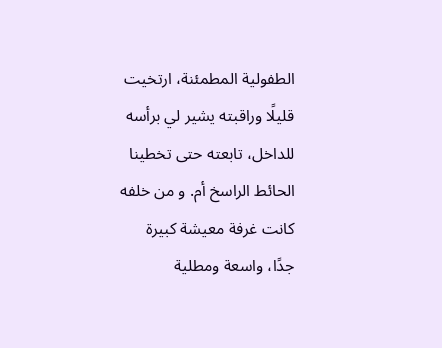الطفولية المطمئنة، ارتخيت قليلًا وراقبته يشير لي برأسه للداخل، تابعته حتى تخطينا الحائط الراسخ أم. و من خلفه كانت غرفة معيشة كبيرة جدًا، واسعة ومطلية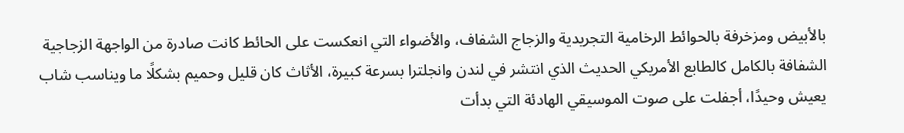بالأبيض ومزخرفة بالحوائط الرخامية التجريدية والزجاج الشفاف، والأضواء التي انعكست على الحائط كانت صادرة من الواجهة الزجاجية الشفافة بالكامل كالطابع الأمريكي الحديث الذي انتشر في لندن وانجلترا بسرعة كبيرة، الأثاث كان قليل وحميم بشكلًا ما ويناسب شاب يعيش وحيدًا، أجفلت على صوت الموسيقي الهادئة التي بدأت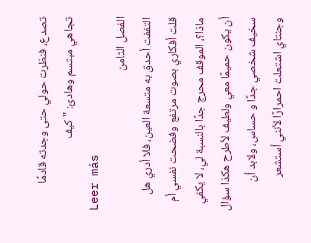تصدع، فنظرت حولي حتى وجدته قادمًا تجاهي مبتسم وهادئ: "كيف
Leer más
الفصل الثامن
التففت أحدق به متسعة العين، فلا أدري هل قلت أفكاري بصوت مرتفع وفضحت نفسي أم ماذا؟، الموقف محرج جدًا بالنسبة لي، لا يكفي أن يكون حميمًا معي ولطيف لأطرح هكذا سؤال سخيف شخصي جدًا و حساس، ولابد أن وجنتاي اشتعلت احمرارًا لأنني أستشعر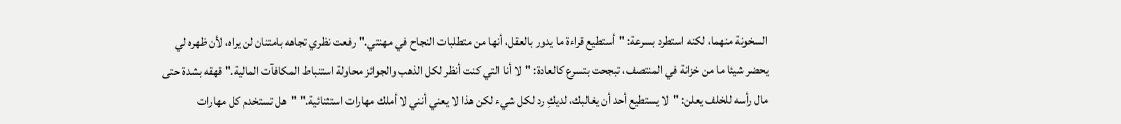السخونة منهما، لكنه استطرد بسرعة: "أستطيع قراءة ما يدور بالعقل، أنها من متطلبات النجاح في مهنتي." رفعت نظري تجاهه بامتنان لن يراه، لأن ظهره لي يحضر شيئا ما من خزانة في المنتصف، تبجحت بتسرع كالعادة: "لا أنا التي كنت أنظر لكل الذهب والجوائز محاولة استنباط المكافآت المالية." قهقه بشدة حتى مال رأسه للخلف يعلن: "لا يستطيع أحد أن يغالبك، لديكِ رد لكل شيء لكن هذا لا يعني أنني لا أملك مهارات استثنائية." "هل تستخدم كل مهارات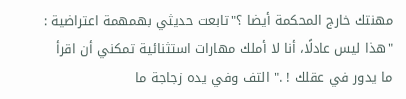مهنتك خارج المحكمة أيضا ؟"تابعت حديثي بهمهمة اعتراضية : "هذا ليس عادلًا، أنا لا أملك مهارات استثنائية تمكني أن اقرأ ما يدور في عقلك ! ." التف وفي يده زجاجة ما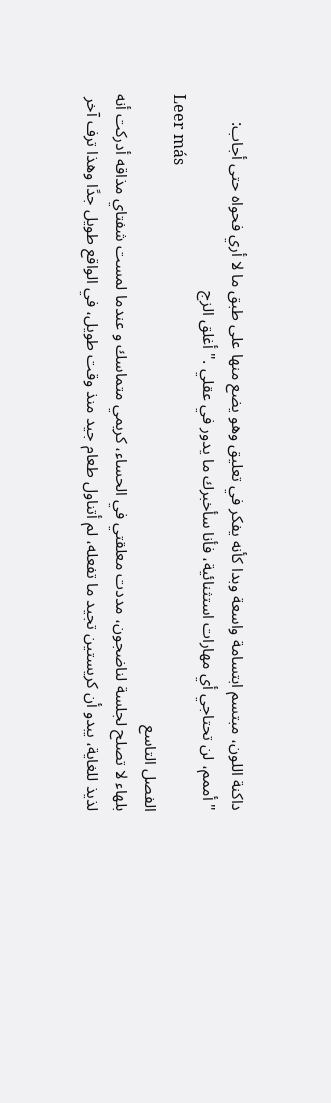داكنة اللون، مبتسم ابتسامة واسعة وبدا كأنه يفكر في تعليق وهو يضع منها على طبق ما لا أري فحواه حتى أجاب: "أممم، لن تحتاجي أي مهارات استثنائية، فأنا سأخبرك ما يدور في عقلي ."أغلق الزج
Leer más
الفصل التاسع
بلهاء لا تصلح لجلسة لناضجون، مددت معلقتي في الحساء، كريمي متماسك و عندما لمست شفتاي مذاقه أدركت أنه لذيذ للغاية، يبدو أن كريستين تجيد ما تفعله، لم أتناول طعام جيد منذ وقت طويل، في الواقع طويل جدًا وهذا ترف آخر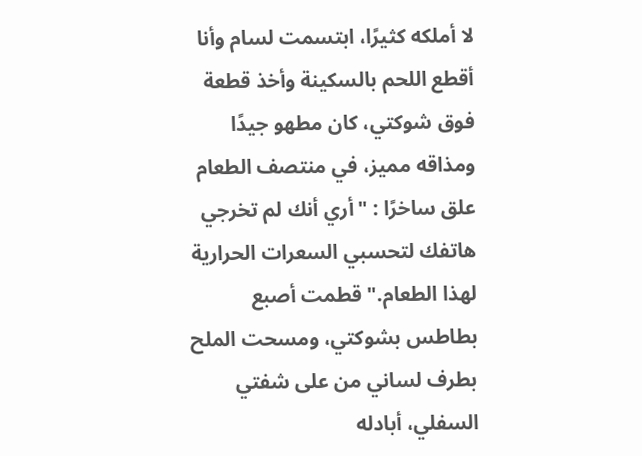لا أملكه كثيرًا، ابتسمت لسام وأنا أقطع اللحم بالسكينة وأخذ قطعة فوق شوكتي، كان مطهو جيدًا ومذاقه مميز، في منتصف الطعام علق ساخرًا : "أري أنك لم تخرجي هاتفك لتحسبي السعرات الحرارية لهذا الطعام." قطمت أصبع بطاطس بشوكتي، ومسحت الملح بطرف لساني من على شفتي السفلي، أبادله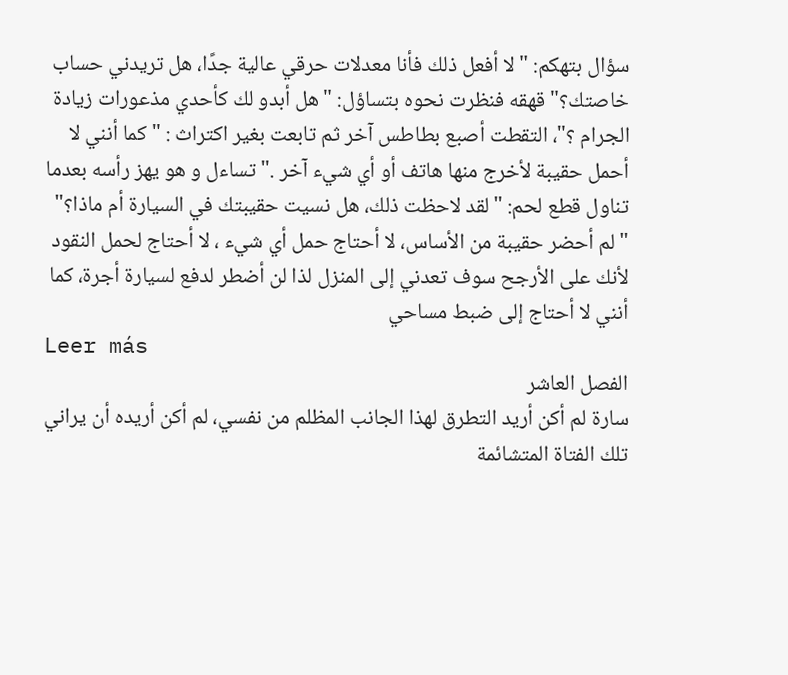سؤال بتهكم: "لا أفعل ذلك فأنا معدلات حرقي عالية جدًا، هل تريدني حساب خاصتك؟" قهقه فنظرت نحوه بتساؤل: "هل أبدو لك كأحدي مذعورات زيادة الجرام ؟"، التقطت أصبع بطاطس آخر ثم تابعت بغير اكتراث : "كما أنني لا أحمل حقيبة لأخرج منها هاتف أو أي شيء آخر ." تساءل و هو يهز رأسه بعدما تناول قطع لحم: "لقد لاحظت ذلك، هل نسيت حقيبتك في السيارة أم ماذا؟" "لم أحضر حقيبة من الأساس، لا أحتاج حمل أي شيء ، لا أحتاج لحمل النقود لأنك على الأرجح سوف تعدني إلى المنزل لذا لن أضطر لدفع لسيارة أجرة، كما أنني لا أحتاج إلى ضبط مساحي
Leer más
الفصل العاشر
سارة لم أكن أريد التطرق لهذا الجانب المظلم من نفسي، لم أكن أريده أن يراني تلك الفتاة المتشائمة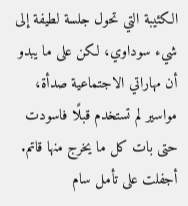الكئيبة التي تحول جلسة لطيفة إلى شيء سوداوي، لكن على ما يبدو أن مهاراتي الاجتماعية صدأة، مواسير لم تستخدم قبلًا فاسودت حتى بات كل ما يخرج منها قاتم. أجفلت على تأمل سام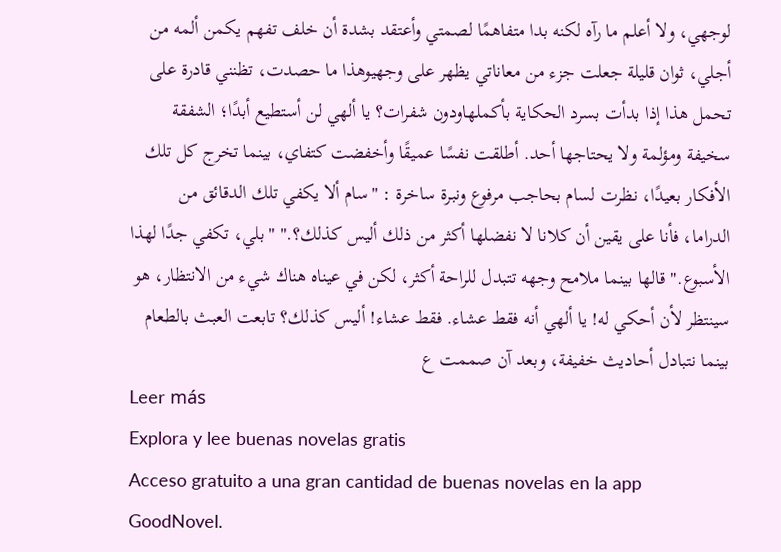لوجهي، ولا أعلم ما رآه لكنه بدا متفاهمًا لصمتي وأعتقد بشدة أن خلف تفهم يكمن ألمه من أجلي، ثوان قليلة جعلت جزء من معاناتي يظهر على وجهيوهذا ما حصدت، تظنني قادرة على تحمل هذا إذا بدأت بسرد الحكاية بأكملهاودون شفرات؟ يا ألهي لن أستطيع أبدًا؛ الشفقة سخيفة ومؤلمة ولا يحتاجها أحد. أطلقت نفسًا عميقًا وأخفضت كتفاي، بينما تخرج كل تلك الأفكار بعيدًا، نظرت لسام بحاجب مرفوع ونبرة ساخرة : "سام ألا يكفي تلك الدقائق من الدراما، فأنا على يقين أن كلانا لا نفضلها أكثر من ذلك أليس كذلك؟." "بلي، تكفي جدًا لهذا الأسبوع." قالها بينما ملامح وجهه تتبدل للراحة أكثر، لكن في عيناه هناك شيء من الانتظار، هو سينتظر لأن أحكي له! يا ألهي أنه فقط عشاء. فقط عشاء! أليس كذلك؟ تابعت العبث بالطعام بينما نتبادل أحاديث خفيفة، وبعد آن صممت ع
Leer más
Explora y lee buenas novelas gratis
Acceso gratuito a una gran cantidad de buenas novelas en la app GoodNovel.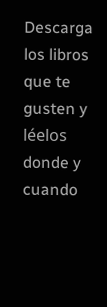Descarga los libros que te gusten y léelos donde y cuando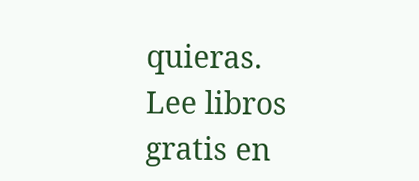quieras.
Lee libros gratis en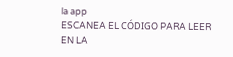la app
ESCANEA EL CÓDIGO PARA LEER EN LA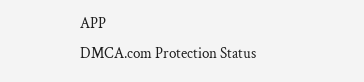APP
DMCA.com Protection Status